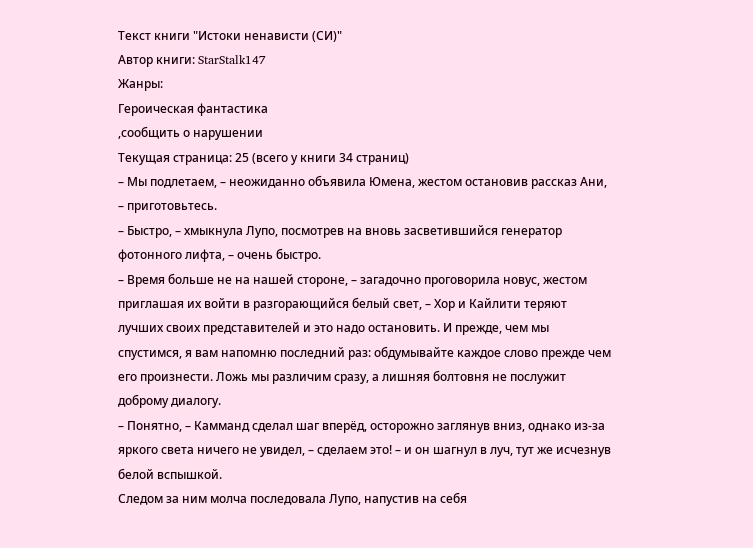Текст книги "Истоки ненависти (СИ)"
Автор книги: StarStalk147
Жанры:
Героическая фантастика
,сообщить о нарушении
Текущая страница: 25 (всего у книги 34 страниц)
– Мы подлетаем, – неожиданно объявила Юмена, жестом остановив рассказ Ани, – приготовьтесь.
– Быстро, – хмыкнула Лупо, посмотрев на вновь засветившийся генератор фотонного лифта, – очень быстро.
– Время больше не на нашей стороне, – загадочно проговорила новус, жестом приглашая их войти в разгорающийся белый свет, – Хор и Кайлити теряют лучших своих представителей и это надо остановить. И прежде, чем мы спустимся, я вам напомню последний раз: обдумывайте каждое слово прежде чем его произнести. Ложь мы различим сразу, а лишняя болтовня не послужит доброму диалогу.
– Понятно, – Камманд сделал шаг вперёд, осторожно заглянув вниз, однако из-за яркого света ничего не увидел, – сделаем это! – и он шагнул в луч, тут же исчезнув белой вспышкой.
Следом за ним молча последовала Лупо, напустив на себя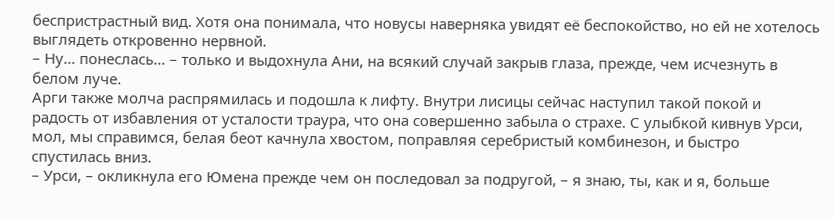беспристрастный вид. Хотя она понимала, что новусы наверняка увидят её беспокойство, но ей не хотелось выглядеть откровенно нервной.
– Ну… понеслась… – только и выдохнула Ани, на всякий случай закрыв глаза, прежде, чем исчезнуть в белом луче.
Арги также молча распрямилась и подошла к лифту. Внутри лисицы сейчас наступил такой покой и радость от избавления от усталости траура, что она совершенно забыла о страхе. С улыбкой кивнув Урси, мол, мы справимся, белая беот качнула хвостом, поправляя серебристый комбинезон, и быстро спустилась вниз.
– Урси, – окликнула его Юмена прежде чем он последовал за подругой, – я знаю, ты, как и я, больше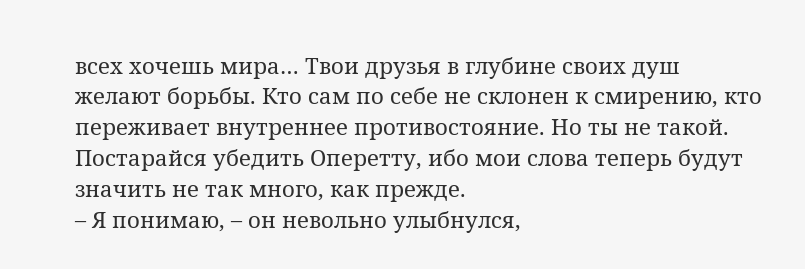всех хочешь мира… Твои друзья в глубине своих душ желают борьбы. Кто сам по себе не склонен к смирению, кто переживает внутреннее противостояние. Но ты не такой. Постарайся убедить Оперетту, ибо мои слова теперь будут значить не так много, как прежде.
– Я понимаю, – он невольно улыбнулся,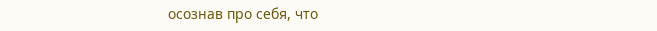осознав про себя, что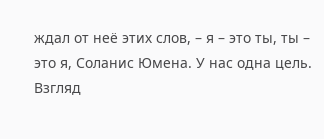ждал от неё этих слов, – я – это ты, ты – это я, Соланис Юмена. У нас одна цель.
Взгляд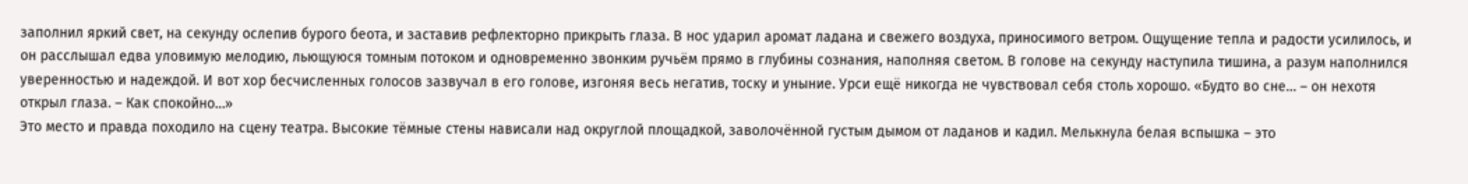заполнил яркий свет, на секунду ослепив бурого беота, и заставив рефлекторно прикрыть глаза. В нос ударил аромат ладана и свежего воздуха, приносимого ветром. Ощущение тепла и радости усилилось, и он расслышал едва уловимую мелодию, льющуюся томным потоком и одновременно звонким ручьём прямо в глубины сознания, наполняя светом. В голове на секунду наступила тишина, а разум наполнился уверенностью и надеждой. И вот хор бесчисленных голосов зазвучал в его голове, изгоняя весь негатив, тоску и уныние. Урси ещё никогда не чувствовал себя столь хорошо. «Будто во сне… – он нехотя открыл глаза. – Как спокойно…»
Это место и правда походило на сцену театра. Высокие тёмные стены нависали над округлой площадкой, заволочённой густым дымом от ладанов и кадил. Мелькнула белая вспышка – это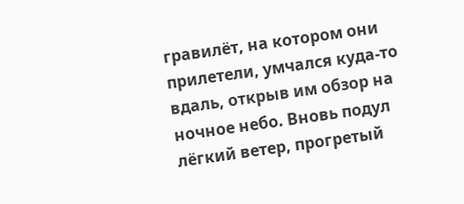гравилёт, на котором они прилетели, умчался куда-то вдаль, открыв им обзор на ночное небо. Вновь подул лёгкий ветер, прогретый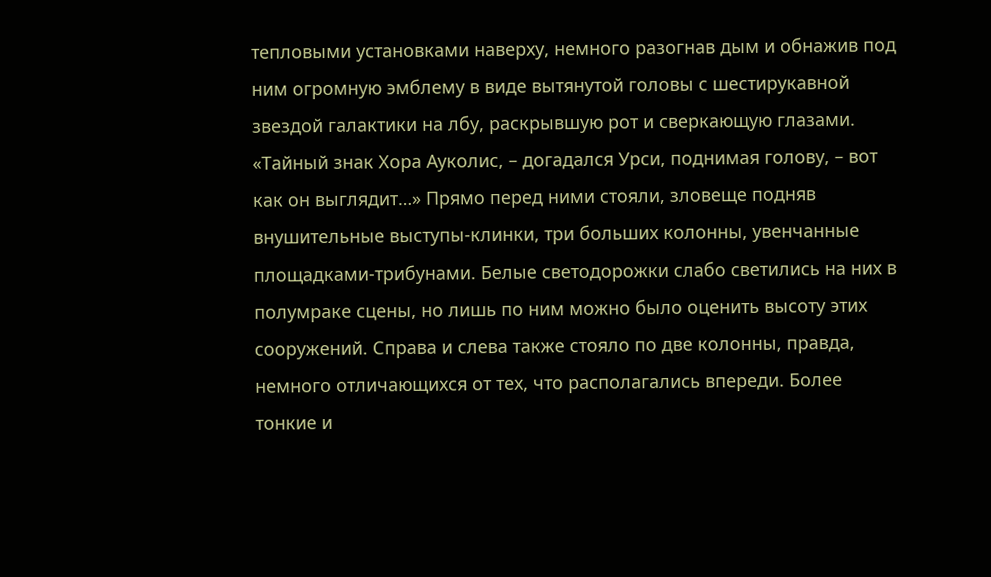тепловыми установками наверху, немного разогнав дым и обнажив под ним огромную эмблему в виде вытянутой головы с шестирукавной звездой галактики на лбу, раскрывшую рот и сверкающую глазами. «Тайный знак Хора Ауколис, – догадался Урси, поднимая голову, – вот как он выглядит…» Прямо перед ними стояли, зловеще подняв внушительные выступы-клинки, три больших колонны, увенчанные площадками-трибунами. Белые светодорожки слабо светились на них в полумраке сцены, но лишь по ним можно было оценить высоту этих сооружений. Справа и слева также стояло по две колонны, правда, немного отличающихся от тех, что располагались впереди. Более тонкие и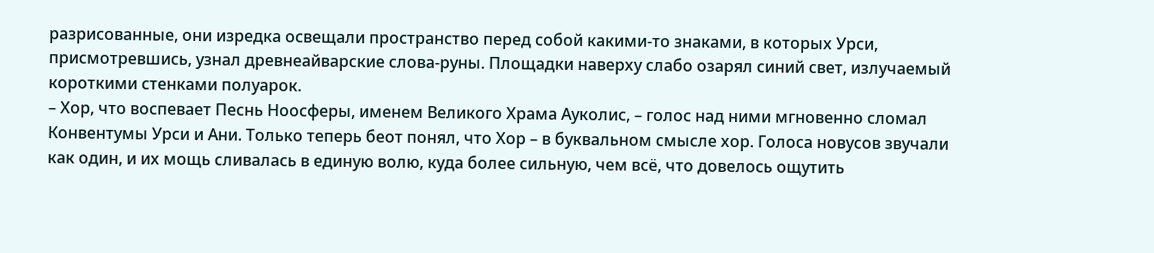разрисованные, они изредка освещали пространство перед собой какими-то знаками, в которых Урси, присмотревшись, узнал древнеайварские слова-руны. Площадки наверху слабо озарял синий свет, излучаемый короткими стенками полуарок.
– Хор, что воспевает Песнь Ноосферы, именем Великого Храма Ауколис, – голос над ними мгновенно сломал Конвентумы Урси и Ани. Только теперь беот понял, что Хор – в буквальном смысле хор. Голоса новусов звучали как один, и их мощь сливалась в единую волю, куда более сильную, чем всё, что довелось ощутить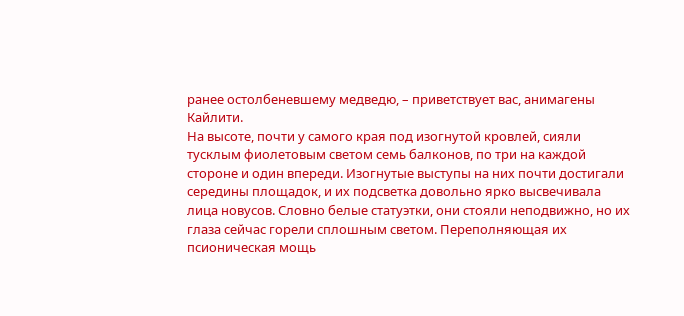ранее остолбеневшему медведю, – приветствует вас, анимагены Кайлити.
На высоте, почти у самого края под изогнутой кровлей, сияли тусклым фиолетовым светом семь балконов, по три на каждой стороне и один впереди. Изогнутые выступы на них почти достигали середины площадок, и их подсветка довольно ярко высвечивала лица новусов. Словно белые статуэтки, они стояли неподвижно, но их глаза сейчас горели сплошным светом. Переполняющая их псионическая мощь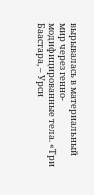вырывалась в материальный мир через генно-модифицированные тела. «Три Баастара, – Урси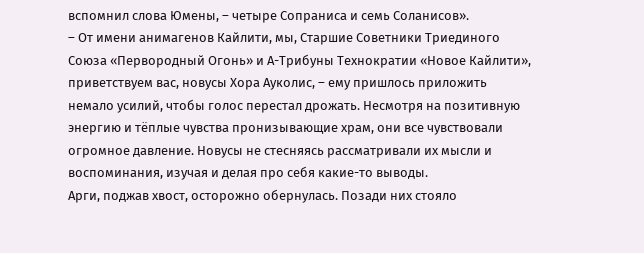вспомнил слова Юмены, – четыре Сопраниса и семь Соланисов».
– От имени анимагенов Кайлити, мы, Старшие Советники Триединого Союза «Первородный Огонь» и А-Трибуны Технократии «Новое Кайлити», приветствуем вас, новусы Хора Ауколис, – ему пришлось приложить немало усилий, чтобы голос перестал дрожать. Несмотря на позитивную энергию и тёплые чувства пронизывающие храм, они все чувствовали огромное давление. Новусы не стесняясь рассматривали их мысли и воспоминания, изучая и делая про себя какие-то выводы.
Арги, поджав хвост, осторожно обернулась. Позади них стояло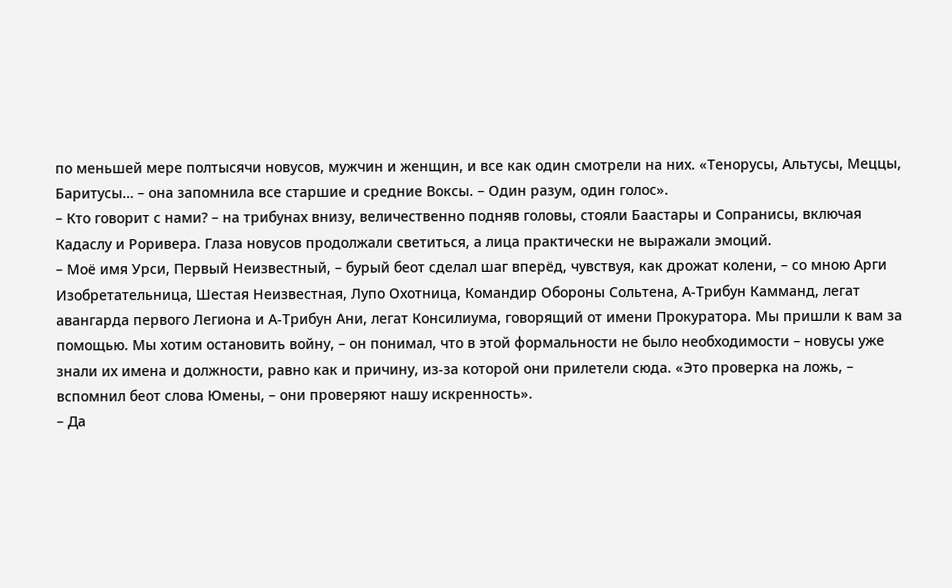по меньшей мере полтысячи новусов, мужчин и женщин, и все как один смотрели на них. «Тенорусы, Альтусы, Меццы, Баритусы… – она запомнила все старшие и средние Воксы. – Один разум, один голос».
– Кто говорит с нами? – на трибунах внизу, величественно подняв головы, стояли Баастары и Сопранисы, включая Кадаслу и Роривера. Глаза новусов продолжали светиться, а лица практически не выражали эмоций.
– Моё имя Урси, Первый Неизвестный, – бурый беот сделал шаг вперёд, чувствуя, как дрожат колени, – со мною Арги Изобретательница, Шестая Неизвестная, Лупо Охотница, Командир Обороны Сольтена, А-Трибун Камманд, легат авангарда первого Легиона и А-Трибун Ани, легат Консилиума, говорящий от имени Прокуратора. Мы пришли к вам за помощью. Мы хотим остановить войну, – он понимал, что в этой формальности не было необходимости – новусы уже знали их имена и должности, равно как и причину, из-за которой они прилетели сюда. «Это проверка на ложь, – вспомнил беот слова Юмены, – они проверяют нашу искренность».
– Да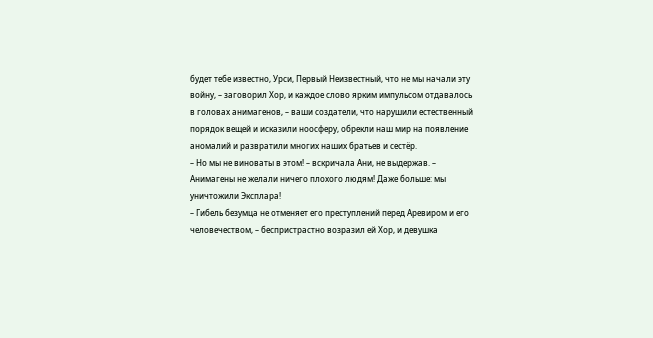будет тебе известно, Урси, Первый Неизвестный, что не мы начали эту войну, – заговорил Хор, и каждое слово ярким импульсом отдавалось в головах анимагенов, – ваши создатели, что нарушили естественный порядок вещей и исказили ноосферу, обрекли наш мир на появление аномалий и развратили многих наших братьев и сестёр.
– Но мы не виноваты в этом! – вскричала Ани, не выдержав. – Анимагены не желали ничего плохого людям! Даже больше: мы уничтожили Эксплара!
– Гибель безумца не отменяет его преступлений перед Аревиром и его человечеством, – беспристрастно возразил ей Хор, и девушка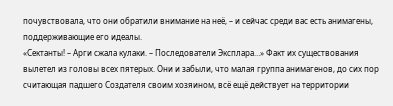почувствовала, что они обратили внимание на неё, – и сейчас среди вас есть анимагены, поддерживающие его идеалы.
«Сектанты! – Арги сжала кулаки. – Последователи Эксплара…» Факт их существования вылетел из головы всех пятерых. Они и забыли, что малая группа анимагенов, до сих пор считающая падшего Создателя своим хозяином, всё ещё действует на территории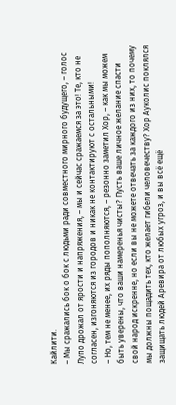Кайлити.
– Мы сражались бок о бок с людьми ради совместного мирного будущего, – голос Лупо дрожал от ярости и напряжения, – мы и сейчас сражаемся за это! Те, кто не согласен, изгоняются из городов и никак не контактируют с остальными!
– Но, тем не менее, их ряды пополняются, – резонно заметил Хор, – как мы можем быть уверены, что ваши намеренья чисты? Пусть ваше личное желание спасти свой народ искренне, но если вы не можете отвечать за каждого из них, то почему мы должны пощадить тех, кто желает гибели человечеству? Хор Ауколис поклялся защищать людей Аревира от любых угроз, и вы всё ещё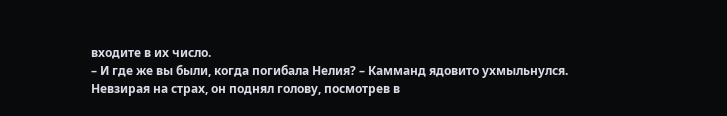входите в их число.
– И где же вы были, когда погибала Нелия? – Камманд ядовито ухмыльнулся. Невзирая на страх, он поднял голову, посмотрев в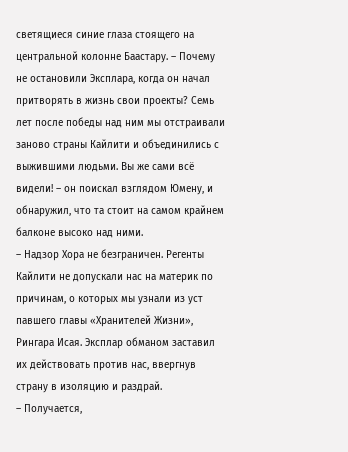светящиеся синие глаза стоящего на центральной колонне Баастару. – Почему не остановили Эксплара, когда он начал притворять в жизнь свои проекты? Семь лет после победы над ним мы отстраивали заново страны Кайлити и объединились с выжившими людьми. Вы же сами всё видели! – он поискал взглядом Юмену, и обнаружил, что та стоит на самом крайнем балконе высоко над ними.
– Надзор Хора не безграничен. Регенты Кайлити не допускали нас на материк по причинам, о которых мы узнали из уст павшего главы «Хранителей Жизни», Рингара Исая. Эксплар обманом заставил их действовать против нас, ввергнув страну в изоляцию и раздрай.
– Получается,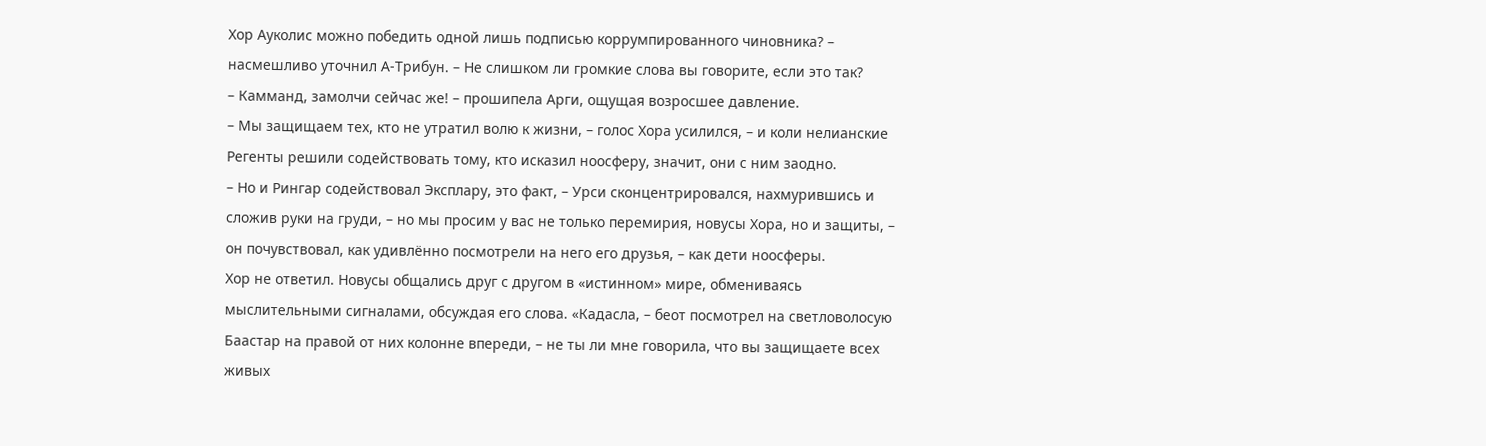Хор Ауколис можно победить одной лишь подписью коррумпированного чиновника? – насмешливо уточнил А-Трибун. – Не слишком ли громкие слова вы говорите, если это так?
– Камманд, замолчи сейчас же! – прошипела Арги, ощущая возросшее давление.
– Мы защищаем тех, кто не утратил волю к жизни, – голос Хора усилился, – и коли нелианские Регенты решили содействовать тому, кто исказил ноосферу, значит, они с ним заодно.
– Но и Рингар содействовал Эксплару, это факт, – Урси сконцентрировался, нахмурившись и сложив руки на груди, – но мы просим у вас не только перемирия, новусы Хора, но и защиты, – он почувствовал, как удивлённо посмотрели на него его друзья, – как дети ноосферы.
Хор не ответил. Новусы общались друг с другом в «истинном» мире, обмениваясь мыслительными сигналами, обсуждая его слова. «Кадасла, – беот посмотрел на светловолосую Баастар на правой от них колонне впереди, – не ты ли мне говорила, что вы защищаете всех живых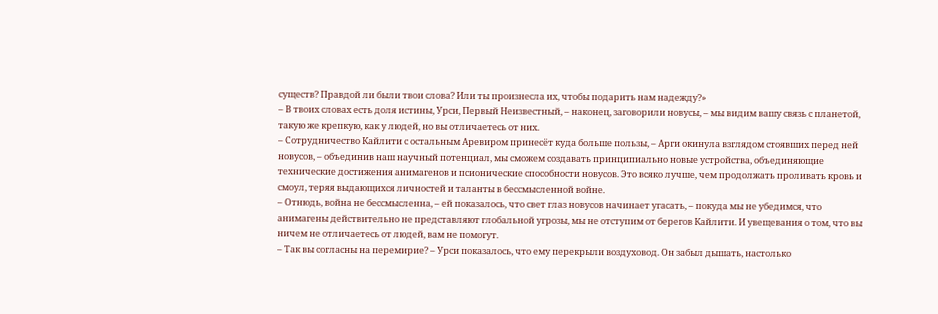существ? Правдой ли были твои слова? Или ты произнесла их, чтобы подарить нам надежду?»
– В твоих словах есть доля истины, Урси, Первый Неизвестный, – наконец, заговорили новусы, – мы видим вашу связь с планетой, такую же крепкую, как у людей, но вы отличаетесь от них.
– Сотрудничество Кайлити с остальным Аревиром принесёт куда больше пользы, – Арги окинула взглядом стоявших перед ней новусов, – объединив наш научный потенциал, мы сможем создавать принципиально новые устройства, объединяющие технические достижения анимагенов и псионические способности новусов. Это всяко лучше, чем продолжать проливать кровь и смоул, теряя выдающихся личностей и таланты в бессмысленной войне.
– Отнюдь, война не бессмысленна, – ей показалось, что свет глаз новусов начинает угасать, – покуда мы не убедимся, что анимагены действительно не представляют глобальной угрозы, мы не отступим от берегов Кайлити. И увещевания о том, что вы ничем не отличаетесь от людей, вам не помогут.
– Так вы согласны на перемирие? – Урси показалось, что ему перекрыли воздуховод. Он забыл дышать, настолько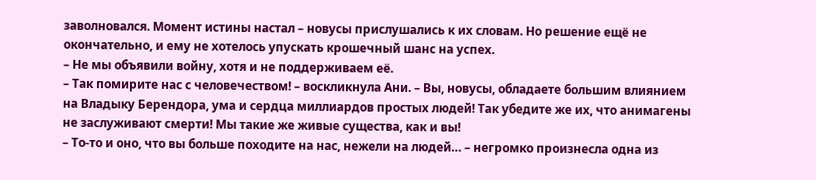заволновался. Момент истины настал – новусы прислушались к их словам. Но решение ещё не окончательно, и ему не хотелось упускать крошечный шанс на успех.
– Не мы объявили войну, хотя и не поддерживаем её.
– Так помирите нас с человечеством! – воскликнула Ани. – Вы, новусы, обладаете большим влиянием на Владыку Берендора, ума и сердца миллиардов простых людей! Так убедите же их, что анимагены не заслуживают смерти! Мы такие же живые существа, как и вы!
– То-то и оно, что вы больше походите на нас, нежели на людей… – негромко произнесла одна из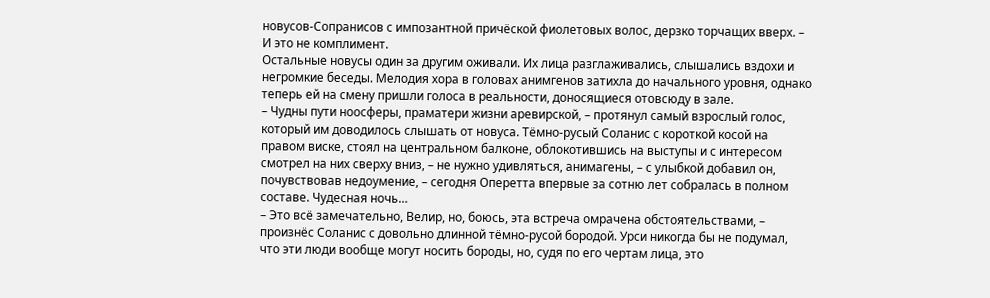новусов-Сопранисов с импозантной причёской фиолетовых волос, дерзко торчащих вверх. – И это не комплимент.
Остальные новусы один за другим оживали. Их лица разглаживались, слышались вздохи и негромкие беседы. Мелодия хора в головах анимгенов затихла до начального уровня, однако теперь ей на смену пришли голоса в реальности, доносящиеся отовсюду в зале.
– Чудны пути ноосферы, праматери жизни аревирской, – протянул самый взрослый голос, который им доводилось слышать от новуса. Тёмно-русый Соланис с короткой косой на правом виске, стоял на центральном балконе, облокотившись на выступы и с интересом смотрел на них сверху вниз, – не нужно удивляться, анимагены, – с улыбкой добавил он, почувствовав недоумение, – сегодня Оперетта впервые за сотню лет собралась в полном составе. Чудесная ночь…
– Это всё замечательно, Велир, но, боюсь, эта встреча омрачена обстоятельствами, – произнёс Соланис с довольно длинной тёмно-русой бородой. Урси никогда бы не подумал, что эти люди вообще могут носить бороды, но, судя по его чертам лица, это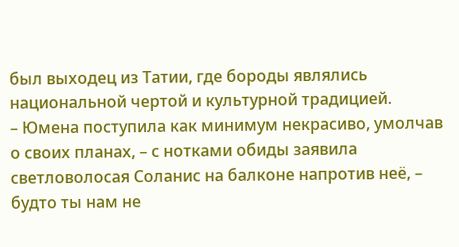был выходец из Татии, где бороды являлись национальной чертой и культурной традицией.
– Юмена поступила как минимум некрасиво, умолчав о своих планах, – с нотками обиды заявила светловолосая Соланис на балконе напротив неё, – будто ты нам не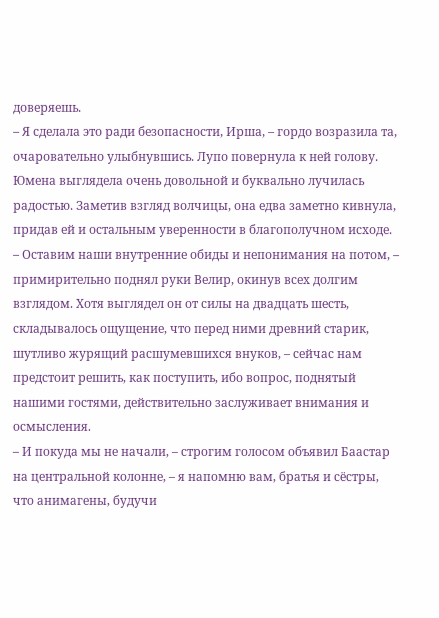доверяешь.
– Я сделала это ради безопасности, Ирша, – гордо возразила та, очаровательно улыбнувшись. Лупо повернула к ней голову. Юмена выглядела очень довольной и буквально лучилась радостью. Заметив взгляд волчицы, она едва заметно кивнула, придав ей и остальным уверенности в благополучном исходе.
– Оставим наши внутренние обиды и непонимания на потом, – примирительно поднял руки Велир, окинув всех долгим взглядом. Хотя выглядел он от силы на двадцать шесть, складывалось ощущение, что перед ними древний старик, шутливо журящий расшумевшихся внуков, – сейчас нам предстоит решить, как поступить, ибо вопрос, поднятый нашими гостями, действительно заслуживает внимания и осмысления.
– И покуда мы не начали, – строгим голосом объявил Баастар на центральной колонне, – я напомню вам, братья и сёстры, что анимагены, будучи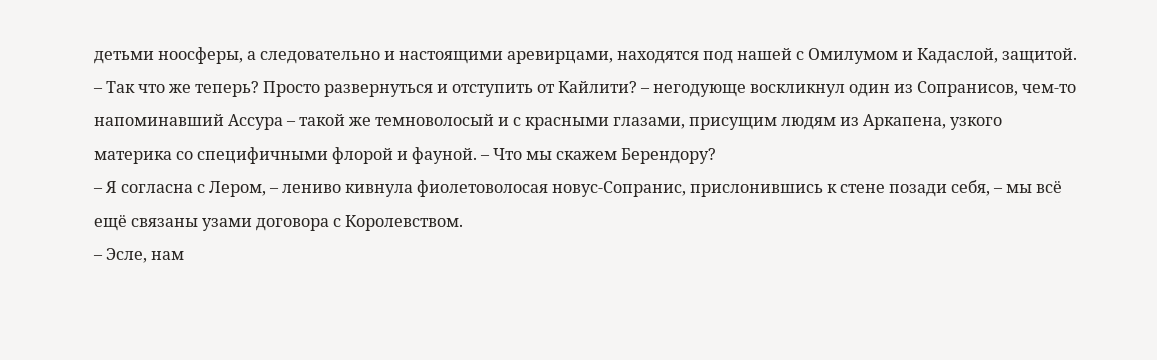детьми ноосферы, а следовательно и настоящими аревирцами, находятся под нашей с Омилумом и Кадаслой, защитой.
– Так что же теперь? Просто развернуться и отступить от Кайлити? – негодующе воскликнул один из Сопранисов, чем-то напоминавший Ассура – такой же темноволосый и с красными глазами, присущим людям из Аркапена, узкого материка со специфичными флорой и фауной. – Что мы скажем Берендору?
– Я согласна с Лером, – лениво кивнула фиолетоволосая новус-Сопранис, прислонившись к стене позади себя, – мы всё ещё связаны узами договора с Королевством.
– Эсле, нам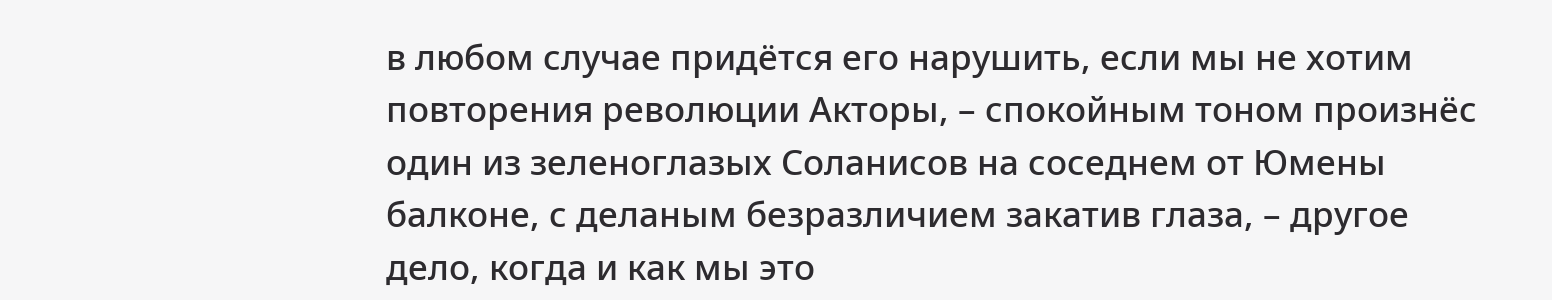в любом случае придётся его нарушить, если мы не хотим повторения революции Акторы, – спокойным тоном произнёс один из зеленоглазых Соланисов на соседнем от Юмены балконе, с деланым безразличием закатив глаза, – другое дело, когда и как мы это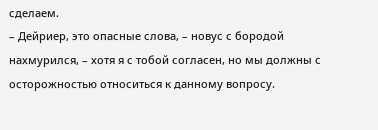сделаем.
– Дейриер, это опасные слова, – новус с бородой нахмурился, – хотя я с тобой согласен, но мы должны с осторожностью относиться к данному вопросу.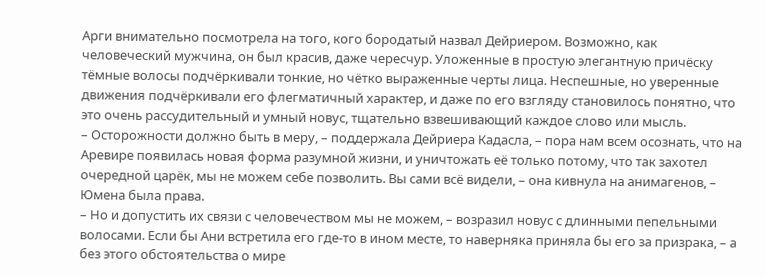Арги внимательно посмотрела на того, кого бородатый назвал Дейриером. Возможно, как человеческий мужчина, он был красив, даже чересчур. Уложенные в простую элегантную причёску тёмные волосы подчёркивали тонкие, но чётко выраженные черты лица. Неспешные, но уверенные движения подчёркивали его флегматичный характер, и даже по его взгляду становилось понятно, что это очень рассудительный и умный новус, тщательно взвешивающий каждое слово или мысль.
– Осторожности должно быть в меру, – поддержала Дейриера Кадасла, – пора нам всем осознать, что на Аревире появилась новая форма разумной жизни, и уничтожать её только потому, что так захотел очередной царёк, мы не можем себе позволить. Вы сами всё видели, – она кивнула на анимагенов, – Юмена была права.
– Но и допустить их связи с человечеством мы не можем, – возразил новус с длинными пепельными волосами. Если бы Ани встретила его где-то в ином месте, то наверняка приняла бы его за призрака, – а без этого обстоятельства о мире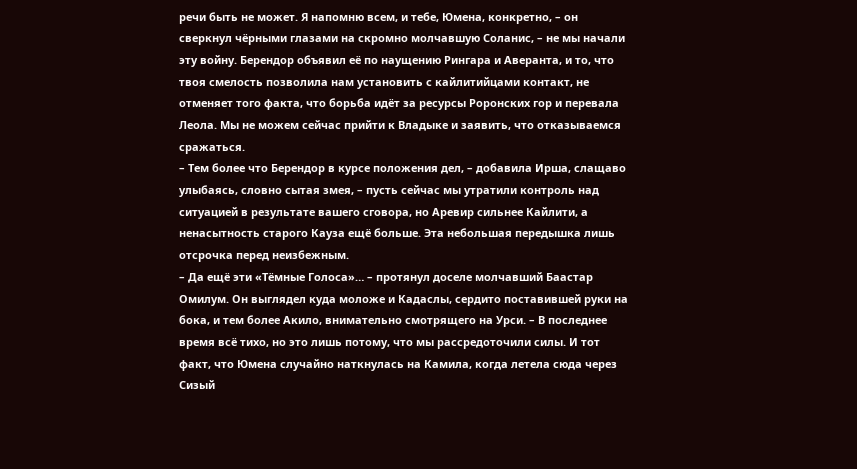речи быть не может. Я напомню всем, и тебе, Юмена, конкретно, – он сверкнул чёрными глазами на скромно молчавшую Соланис, – не мы начали эту войну. Берендор объявил её по наущению Рингара и Аверанта, и то, что твоя смелость позволила нам установить с кайлитийцами контакт, не отменяет того факта, что борьба идёт за ресурсы Роронских гор и перевала Леола. Мы не можем сейчас прийти к Владыке и заявить, что отказываемся сражаться.
– Тем более что Берендор в курсе положения дел, – добавила Ирша, слащаво улыбаясь, словно сытая змея, – пусть сейчас мы утратили контроль над ситуацией в результате вашего сговора, но Аревир сильнее Кайлити, а ненасытность старого Кауза ещё больше. Эта небольшая передышка лишь отсрочка перед неизбежным.
– Да ещё эти «Тёмные Голоса»… – протянул доселе молчавший Баастар Омилум. Он выглядел куда моложе и Кадаслы, сердито поставившей руки на бока, и тем более Акило, внимательно смотрящего на Урси. – В последнее время всё тихо, но это лишь потому, что мы рассредоточили силы. И тот факт, что Юмена случайно наткнулась на Камила, когда летела сюда через Сизый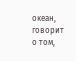океан, говорит о том,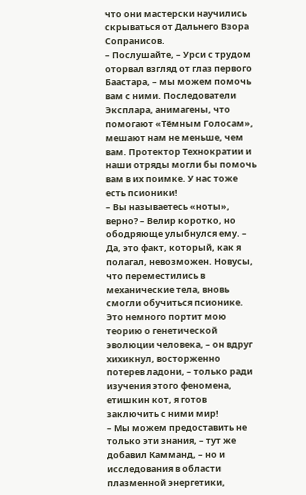что они мастерски научились скрываться от Дальнего Взора Сопранисов.
– Послушайте, – Урси с трудом оторвал взгляд от глаз первого Баастара, – мы можем помочь вам с ними. Последователи Эксплара, анимагены, что помогают «Тёмным Голосам», мешают нам не меньше, чем вам. Протектор Технократии и наши отряды могли бы помочь вам в их поимке. У нас тоже есть псионики!
– Вы называетесь «ноты», верно? – Велир коротко, но ободряюще улыбнулся ему. – Да, это факт, который, как я полагал, невозможен. Новусы, что переместились в механические тела, вновь смогли обучиться псионике. Это немного портит мою теорию о генетической эволюции человека, – он вдруг хихикнул, восторженно потерев ладони, – только ради изучения этого феномена, етишкин кот, я готов заключить с ними мир!
– Мы можем предоставить не только эти знания, – тут же добавил Камманд, – но и исследования в области плазменной энергетики,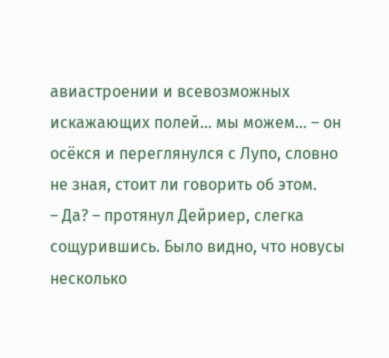авиастроении и всевозможных искажающих полей… мы можем… – он осёкся и переглянулся с Лупо, словно не зная, стоит ли говорить об этом.
– Да? – протянул Дейриер, слегка сощурившись. Было видно, что новусы несколько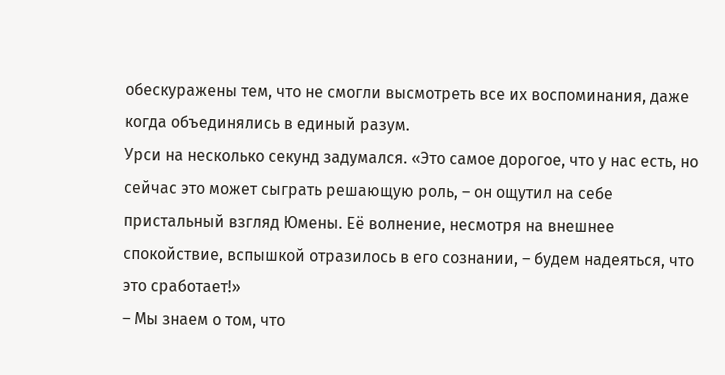обескуражены тем, что не смогли высмотреть все их воспоминания, даже когда объединялись в единый разум.
Урси на несколько секунд задумался. «Это самое дорогое, что у нас есть, но сейчас это может сыграть решающую роль, – он ощутил на себе пристальный взгляд Юмены. Её волнение, несмотря на внешнее спокойствие, вспышкой отразилось в его сознании, – будем надеяться, что это сработает!»
– Мы знаем о том, что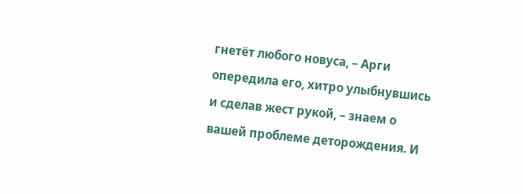гнетёт любого новуса, – Арги опередила его, хитро улыбнувшись и сделав жест рукой, – знаем о вашей проблеме деторождения. И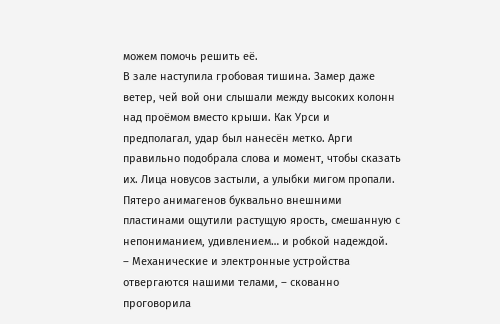можем помочь решить её.
В зале наступила гробовая тишина. Замер даже ветер, чей вой они слышали между высоких колонн над проёмом вместо крыши. Как Урси и предполагал, удар был нанесён метко. Арги правильно подобрала слова и момент, чтобы сказать их. Лица новусов застыли, а улыбки мигом пропали. Пятеро анимагенов буквально внешними пластинами ощутили растущую ярость, смешанную с непониманием, удивлением… и робкой надеждой.
– Механические и электронные устройства отвергаются нашими телами, – скованно проговорила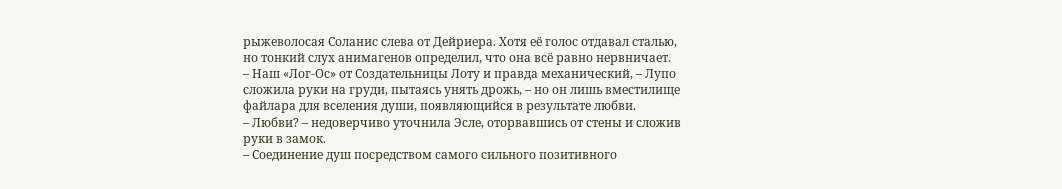рыжеволосая Соланис слева от Дейриера. Хотя её голос отдавал сталью, но тонкий слух анимагенов определил, что она всё равно нервничает.
– Наш «Лог-Ос» от Создательницы Лоту и правда механический, – Лупо сложила руки на груди, пытаясь унять дрожь, – но он лишь вместилище файлара для вселения души, появляющийся в результате любви.
– Любви? – недоверчиво уточнила Эсле, оторвавшись от стены и сложив руки в замок.
– Соединение душ посредством самого сильного позитивного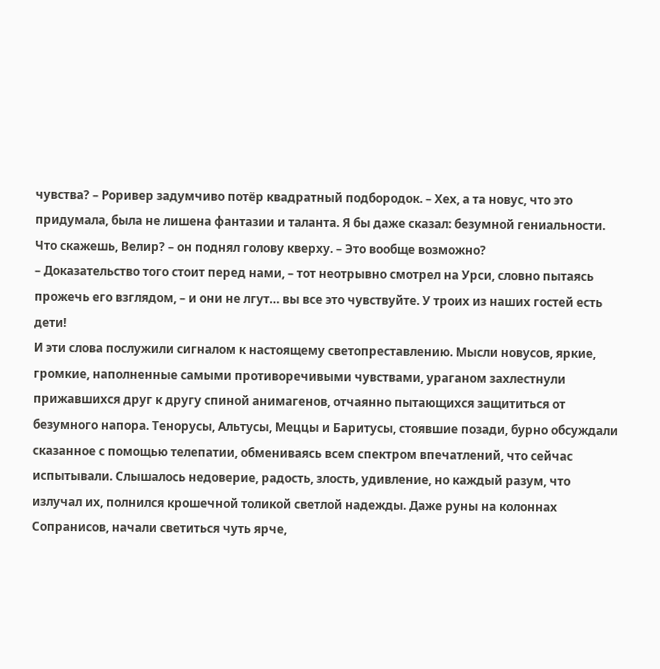чувства? – Роривер задумчиво потёр квадратный подбородок. – Хех, а та новус, что это придумала, была не лишена фантазии и таланта. Я бы даже сказал: безумной гениальности. Что скажешь, Велир? – он поднял голову кверху. – Это вообще возможно?
– Доказательство того стоит перед нами, – тот неотрывно смотрел на Урси, словно пытаясь прожечь его взглядом, – и они не лгут… вы все это чувствуйте. У троих из наших гостей есть дети!
И эти слова послужили сигналом к настоящему светопреставлению. Мысли новусов, яркие, громкие, наполненные самыми противоречивыми чувствами, ураганом захлестнули прижавшихся друг к другу спиной анимагенов, отчаянно пытающихся защититься от безумного напора. Тенорусы, Альтусы, Меццы и Баритусы, стоявшие позади, бурно обсуждали сказанное с помощью телепатии, обмениваясь всем спектром впечатлений, что сейчас испытывали. Слышалось недоверие, радость, злость, удивление, но каждый разум, что излучал их, полнился крошечной толикой светлой надежды. Даже руны на колоннах Сопранисов, начали светиться чуть ярче,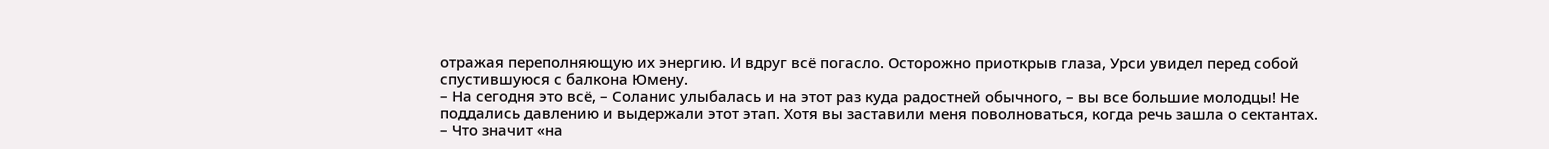отражая переполняющую их энергию. И вдруг всё погасло. Осторожно приоткрыв глаза, Урси увидел перед собой спустившуюся с балкона Юмену.
– На сегодня это всё, – Соланис улыбалась и на этот раз куда радостней обычного, – вы все большие молодцы! Не поддались давлению и выдержали этот этап. Хотя вы заставили меня поволноваться, когда речь зашла о сектантах.
– Что значит «на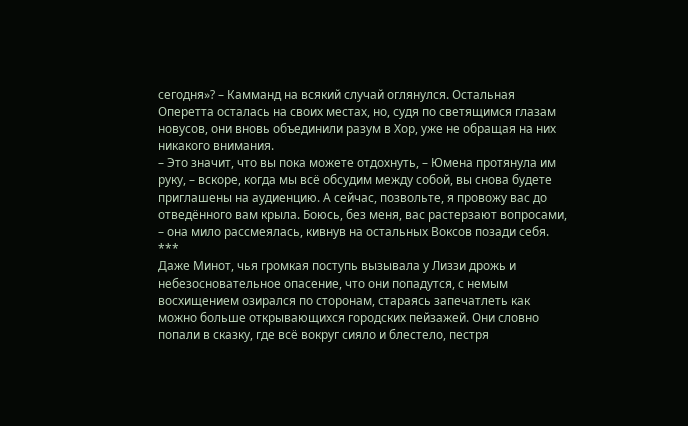сегодня»? – Камманд на всякий случай оглянулся. Остальная Оперетта осталась на своих местах, но, судя по светящимся глазам новусов, они вновь объединили разум в Хор, уже не обращая на них никакого внимания.
– Это значит, что вы пока можете отдохнуть, – Юмена протянула им руку, – вскоре, когда мы всё обсудим между собой, вы снова будете приглашены на аудиенцию. А сейчас, позвольте, я провожу вас до отведённого вам крыла. Боюсь, без меня, вас растерзают вопросами, – она мило рассмеялась, кивнув на остальных Воксов позади себя.
***
Даже Минот, чья громкая поступь вызывала у Лиззи дрожь и небезосновательное опасение, что они попадутся, с немым восхищением озирался по сторонам, стараясь запечатлеть как можно больше открывающихся городских пейзажей. Они словно попали в сказку, где всё вокруг сияло и блестело, пестря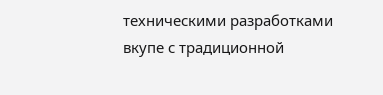техническими разработками вкупе с традиционной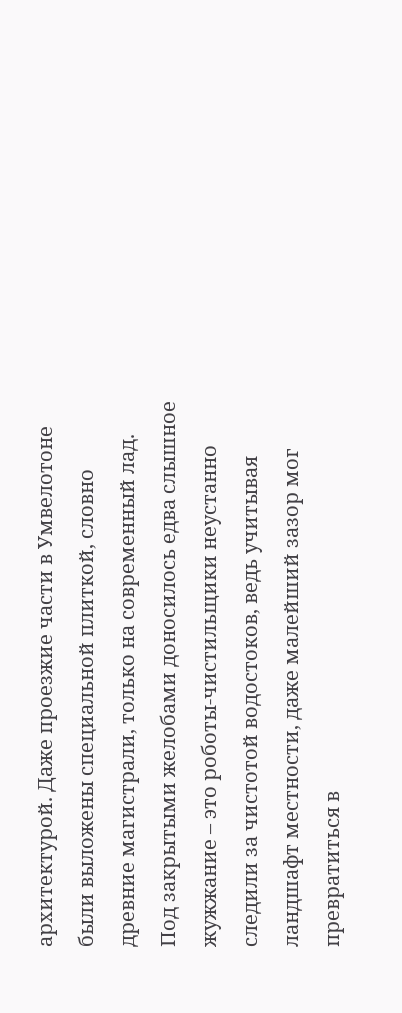архитектурой. Даже проезжие части в Умвелотоне были выложены специальной плиткой, словно древние магистрали, только на современный лад. Под закрытыми желобами доносилось едва слышное жужжание – это роботы-чистильщики неустанно следили за чистотой водостоков, ведь учитывая ландшафт местности, даже малейший зазор мог превратиться в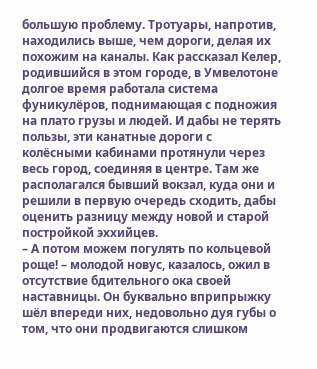большую проблему. Тротуары, напротив, находились выше, чем дороги, делая их похожим на каналы. Как рассказал Келер, родившийся в этом городе, в Умвелотоне долгое время работала система фуникулёров, поднимающая с подножия на плато грузы и людей. И дабы не терять пользы, эти канатные дороги с колёсными кабинами протянули через весь город, соединяя в центре. Там же располагался бывший вокзал, куда они и решили в первую очередь сходить, дабы оценить разницу между новой и старой постройкой эххийцев.
– А потом можем погулять по кольцевой роще! – молодой новус, казалось, ожил в отсутствие бдительного ока своей наставницы. Он буквально вприпрыжку шёл впереди них, недовольно дуя губы о том, что они продвигаются слишком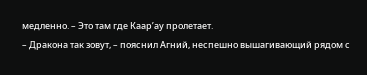медленно. – Это там где Каар’ау пролетает.
– Дракона так зовут, – пояснил Агний, неспешно вышагивающий рядом с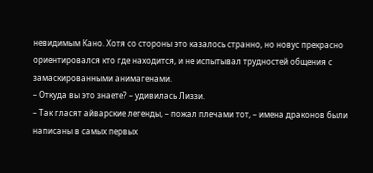невидимым Кано. Хотя со стороны это казалось странно, но новус прекрасно ориентировался кто где находится, и не испытывал трудностей общения с замаскированными анимагенами.
– Откуда вы это знаете? – удивилась Лиззи.
– Так гласят айварские легенды, – пожал плечами тот, – имена драконов были написаны в самых первых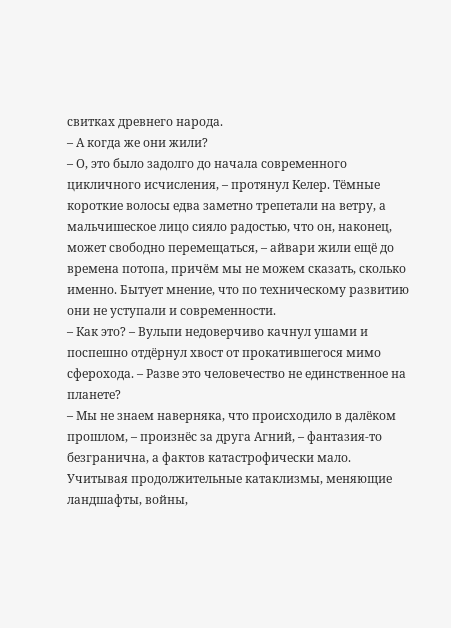свитках древнего народа.
– А когда же они жили?
– О, это было задолго до начала современного цикличного исчисления, – протянул Келер. Тёмные короткие волосы едва заметно трепетали на ветру, а мальчишеское лицо сияло радостью, что он, наконец, может свободно перемещаться, – айвари жили ещё до времена потопа, причём мы не можем сказать, сколько именно. Бытует мнение, что по техническому развитию они не уступали и современности.
– Как это? – Вульпи недоверчиво качнул ушами и поспешно отдёрнул хвост от прокатившегося мимо сферохода. – Разве это человечество не единственное на планете?
– Мы не знаем наверняка, что происходило в далёком прошлом, – произнёс за друга Агний, – фантазия-то безгранична, а фактов катастрофически мало. Учитывая продолжительные катаклизмы, меняющие ландшафты, войны,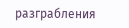разграбления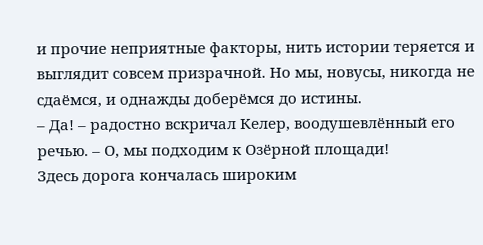и прочие неприятные факторы, нить истории теряется и выглядит совсем призрачной. Но мы, новусы, никогда не сдаёмся, и однажды доберёмся до истины.
– Да! – радостно вскричал Келер, воодушевлённый его речью. – О, мы подходим к Озёрной площади!
Здесь дорога кончалась широким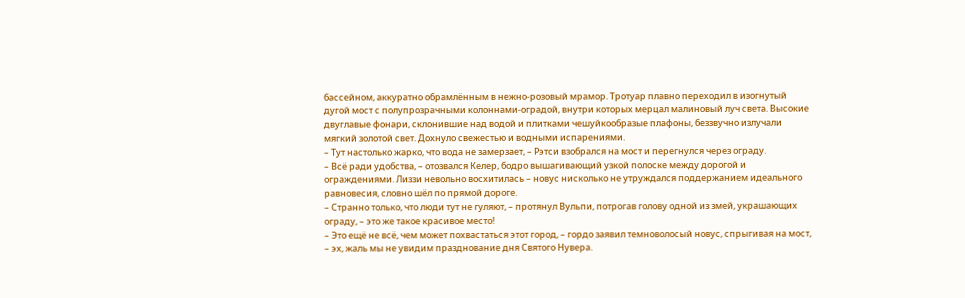бассейном, аккуратно обрамлённым в нежно-розовый мрамор. Тротуар плавно переходил в изогнутый дугой мост с полупрозрачными колоннами-оградой, внутри которых мерцал малиновый луч света. Высокие двуглавые фонари, склонившие над водой и плитками чешуйкообразые плафоны, беззвучно излучали мягкий золотой свет. Дохнуло свежестью и водными испарениями.
– Тут настолько жарко, что вода не замерзает, – Рэтси взобрался на мост и перегнулся через ограду.
– Всё ради удобства, – отозвался Келер, бодро вышагивающий узкой полоске между дорогой и ограждениями. Лиззи невольно восхитилась – новус нисколько не утруждался поддержанием идеального равновесия, словно шёл по прямой дороге.
– Странно только, что люди тут не гуляют, – протянул Вульпи, потрогав голову одной из змей, украшающих ограду, – это же такое красивое место!
– Это ещё не всё, чем может похвастаться этот город, – гордо заявил темноволосый новус, спрыгивая на мост, – эх, жаль мы не увидим празднование дня Святого Нувера.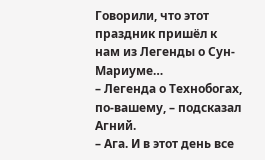Говорили, что этот праздник пришёл к нам из Легенды о Сун-Мариуме…
– Легенда о Технобогах, по-вашему, – подсказал Агний.
– Ага. И в этот день все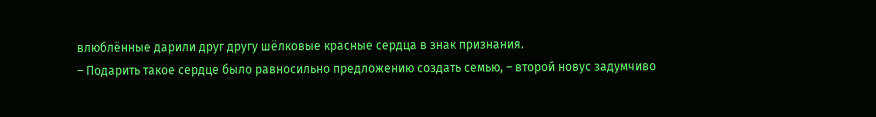влюблённые дарили друг другу шёлковые красные сердца в знак признания.
– Подарить такое сердце было равносильно предложению создать семью, – второй новус задумчиво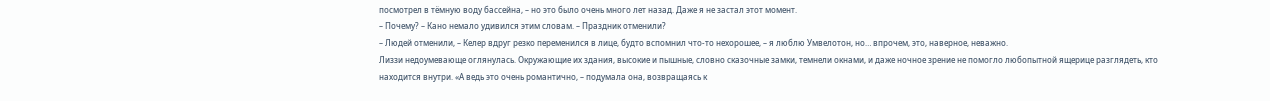посмотрел в тёмную воду бассейна, – но это было очень много лет назад. Даже я не застал этот момент.
– Почему? – Кано немало удивился этим словам. – Праздник отменили?
– Людей отменили, – Келер вдруг резко переменился в лице, будто вспомнил что-то нехорошее, – я люблю Умвелотон, но… впрочем, это, наверное, неважно.
Лиззи недоумевающе оглянулась. Окружающие их здания, высокие и пышные, словно сказочные замки, темнели окнами, и даже ночное зрение не помогло любопытной ящерице разглядеть, кто находится внутри. «А ведь это очень романтично, – подумала она, возвращаясь к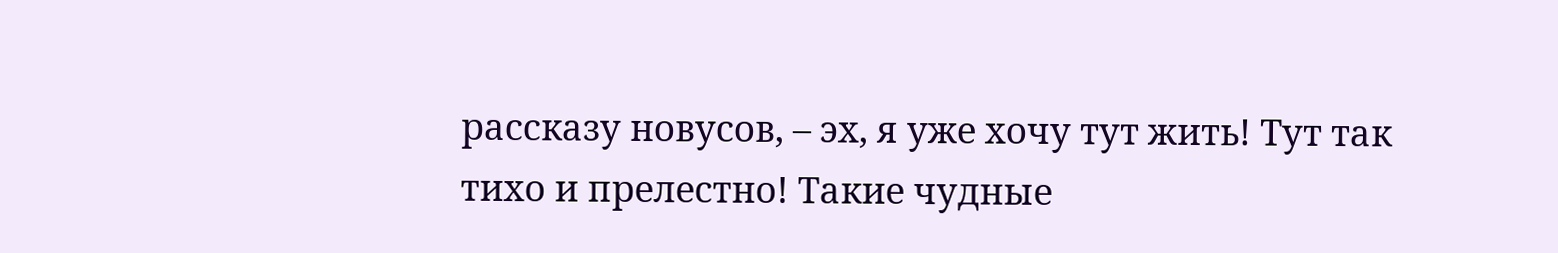рассказу новусов, – эх, я уже хочу тут жить! Тут так тихо и прелестно! Такие чудные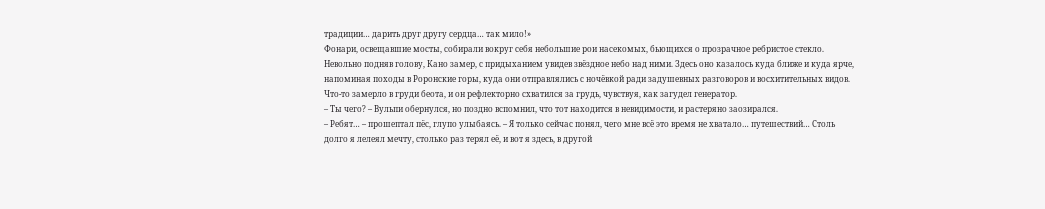традиции… дарить друг другу сердца… так мило!»
Фонари, освещавшие мосты, собирали вокруг себя небольшие рои насекомых, бьющихся о прозрачное ребристое стекло. Невольно подняв голову, Кано замер, с придыханием увидев звёздное небо над ними. Здесь оно казалось куда ближе и куда ярче, напоминая походы в Роронские горы, куда они отправлялись с ночёвкой ради задушевных разговоров и восхитительных видов. Что-то замерло в груди беота, и он рефлекторно схватился за грудь, чувствуя, как загудел генератор.
– Ты чего? – Вульпи обернулся, но поздно вспомнил, что тот находится в невидимости, и растеряно заозирался.
– Ребят… – прошептал пёс, глупо улыбаясь. – Я только сейчас понял, чего мне всё это время не хватало… путешествий… Столь долго я лелеял мечту, столько раз терял её, и вот я здесь, в другой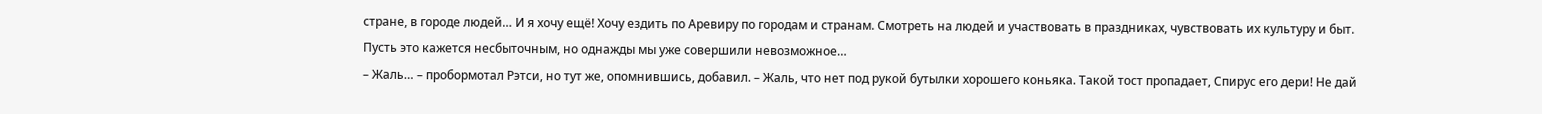стране, в городе людей… И я хочу ещё! Хочу ездить по Аревиру по городам и странам. Смотреть на людей и участвовать в праздниках, чувствовать их культуру и быт. Пусть это кажется несбыточным, но однажды мы уже совершили невозможное…
– Жаль… – пробормотал Рэтси, но тут же, опомнившись, добавил. – Жаль, что нет под рукой бутылки хорошего коньяка. Такой тост пропадает, Спирус его дери! Не дай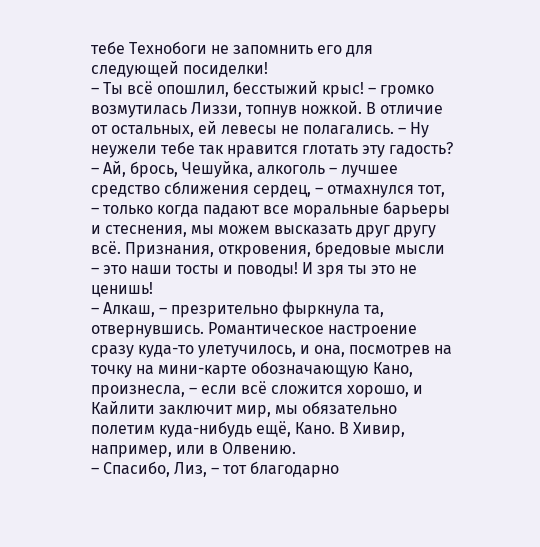тебе Технобоги не запомнить его для следующей посиделки!
– Ты всё опошлил, бесстыжий крыс! – громко возмутилась Лиззи, топнув ножкой. В отличие от остальных, ей левесы не полагались. – Ну неужели тебе так нравится глотать эту гадость?
– Ай, брось, Чешуйка, алкоголь – лучшее средство сближения сердец, – отмахнулся тот, – только когда падают все моральные барьеры и стеснения, мы можем высказать друг другу всё. Признания, откровения, бредовые мысли – это наши тосты и поводы! И зря ты это не ценишь!
– Алкаш, – презрительно фыркнула та, отвернувшись. Романтическое настроение сразу куда-то улетучилось, и она, посмотрев на точку на мини-карте обозначающую Кано, произнесла, – если всё сложится хорошо, и Кайлити заключит мир, мы обязательно полетим куда-нибудь ещё, Кано. В Хивир, например, или в Олвению.
– Спасибо, Лиз, – тот благодарно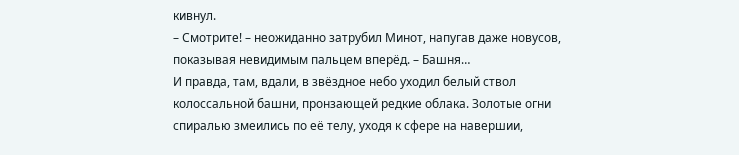кивнул.
– Смотрите! – неожиданно затрубил Минот, напугав даже новусов, показывая невидимым пальцем вперёд. – Башня…
И правда, там, вдали, в звёздное небо уходил белый ствол колоссальной башни, пронзающей редкие облака. Золотые огни спиралью змеились по её телу, уходя к сфере на навершии,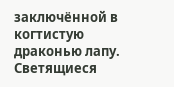заключённой в когтистую драконью лапу. Светящиеся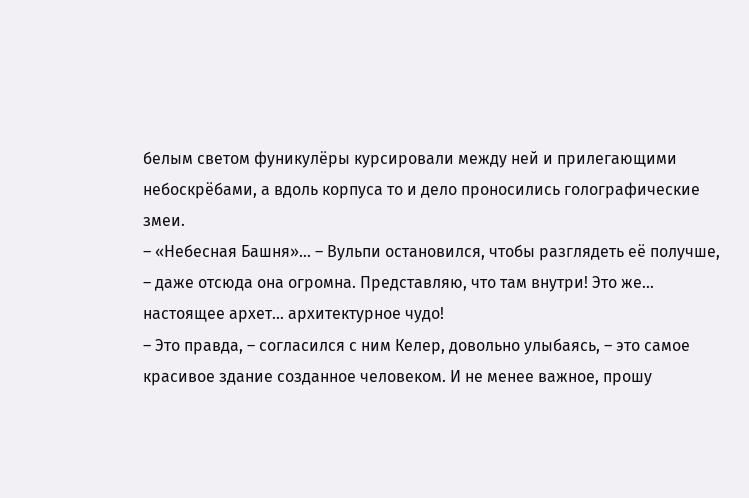белым светом фуникулёры курсировали между ней и прилегающими небоскрёбами, а вдоль корпуса то и дело проносились голографические змеи.
– «Небесная Башня»… – Вульпи остановился, чтобы разглядеть её получше, – даже отсюда она огромна. Представляю, что там внутри! Это же… настоящее архет… архитектурное чудо!
– Это правда, – согласился с ним Келер, довольно улыбаясь, – это самое красивое здание созданное человеком. И не менее важное, прошу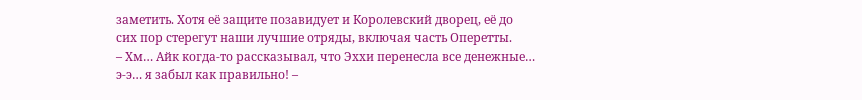заметить. Хотя её защите позавидует и Королевский дворец, её до сих пор стерегут наши лучшие отряды, включая часть Оперетты.
– Хм… Айк когда-то рассказывал, что Эххи перенесла все денежные… э-э… я забыл как правильно! –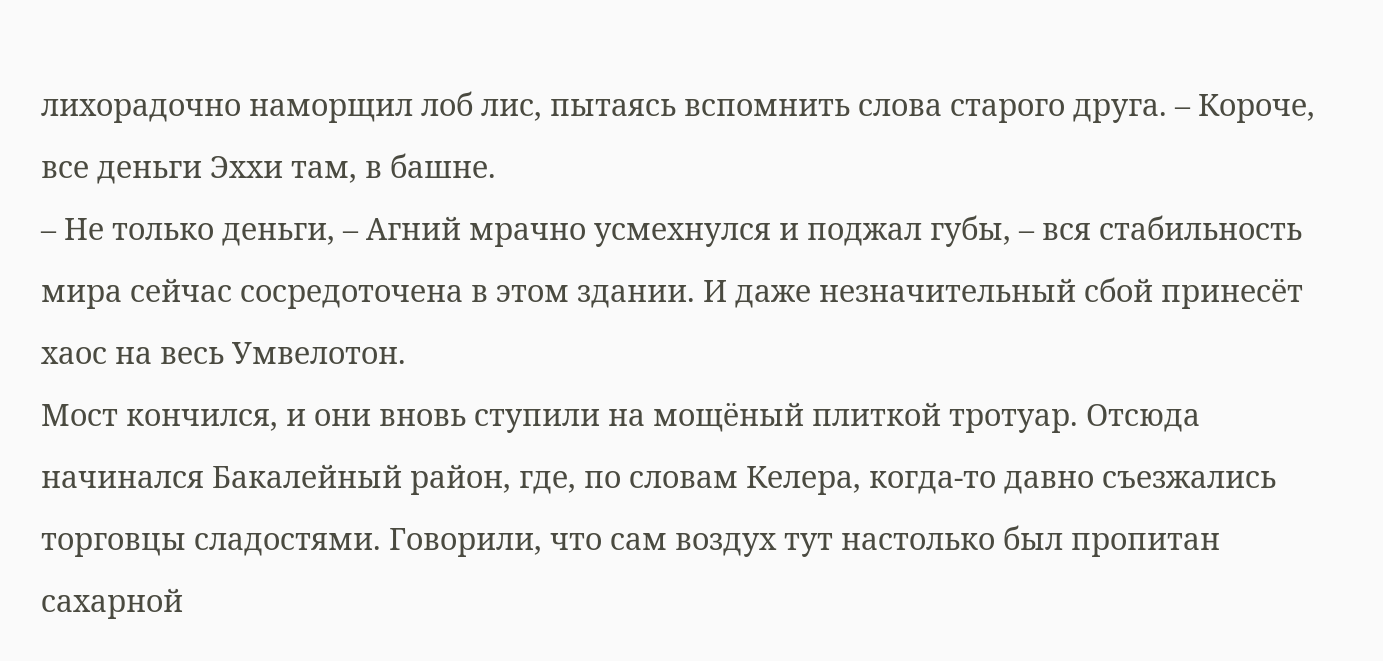лихорадочно наморщил лоб лис, пытаясь вспомнить слова старого друга. – Короче, все деньги Эххи там, в башне.
– Не только деньги, – Агний мрачно усмехнулся и поджал губы, – вся стабильность мира сейчас сосредоточена в этом здании. И даже незначительный сбой принесёт хаос на весь Умвелотон.
Мост кончился, и они вновь ступили на мощёный плиткой тротуар. Отсюда начинался Бакалейный район, где, по словам Келера, когда-то давно съезжались торговцы сладостями. Говорили, что сам воздух тут настолько был пропитан сахарной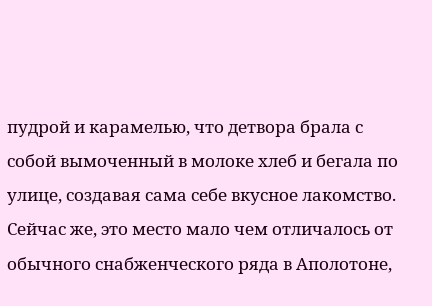пудрой и карамелью, что детвора брала с собой вымоченный в молоке хлеб и бегала по улице, создавая сама себе вкусное лакомство. Сейчас же, это место мало чем отличалось от обычного снабженческого ряда в Аполотоне,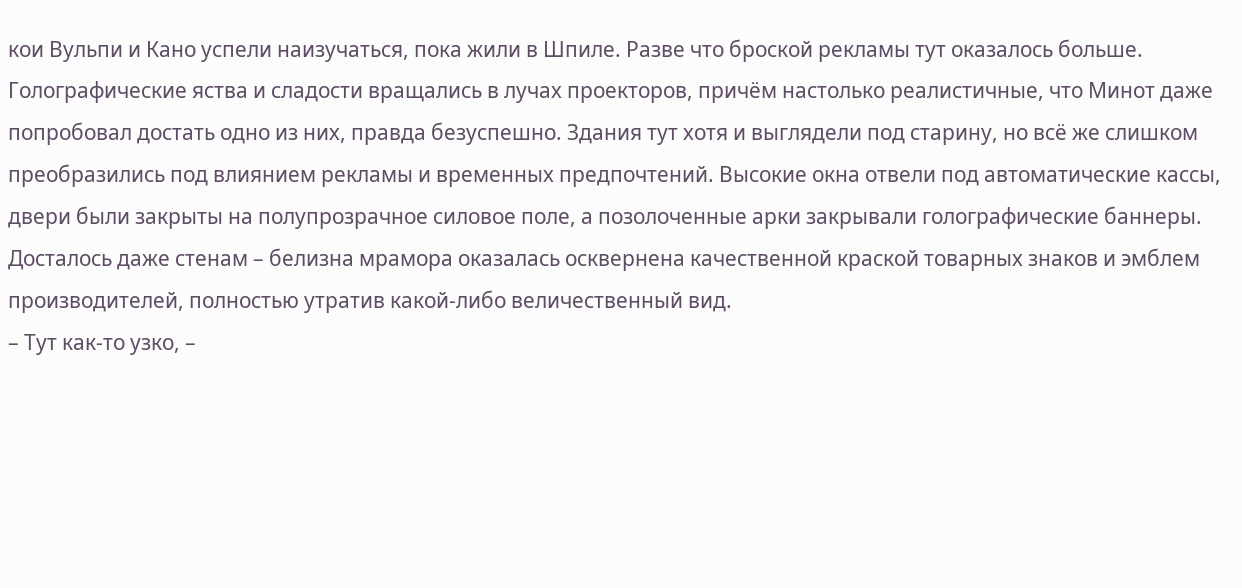кои Вульпи и Кано успели наизучаться, пока жили в Шпиле. Разве что броской рекламы тут оказалось больше. Голографические яства и сладости вращались в лучах проекторов, причём настолько реалистичные, что Минот даже попробовал достать одно из них, правда безуспешно. Здания тут хотя и выглядели под старину, но всё же слишком преобразились под влиянием рекламы и временных предпочтений. Высокие окна отвели под автоматические кассы, двери были закрыты на полупрозрачное силовое поле, а позолоченные арки закрывали голографические баннеры. Досталось даже стенам – белизна мрамора оказалась осквернена качественной краской товарных знаков и эмблем производителей, полностью утратив какой-либо величественный вид.
– Тут как-то узко, –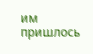им пришлось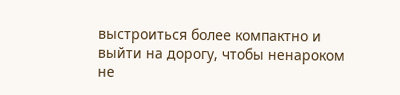выстроиться более компактно и выйти на дорогу, чтобы ненароком не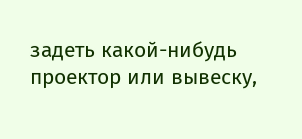задеть какой-нибудь проектор или вывеску,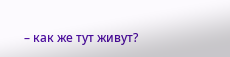– как же тут живут?